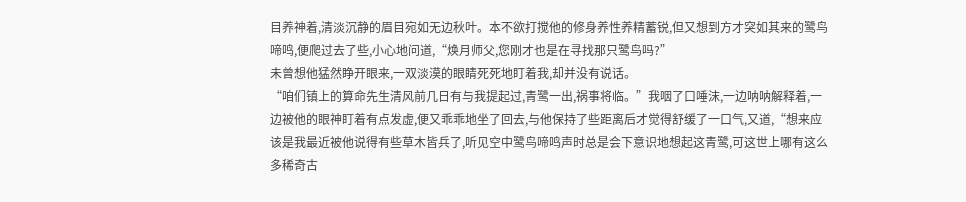目养神着,清淡沉静的眉目宛如无边秋叶。本不欲打搅他的修身养性养精蓄锐,但又想到方才突如其来的鹭鸟啼鸣,便爬过去了些,小心地问道,“焕月师父,您刚才也是在寻找那只鹭鸟吗?”
未曾想他猛然睁开眼来,一双淡漠的眼睛死死地盯着我,却并没有说话。
“咱们镇上的算命先生清风前几日有与我提起过,青鹭一出,祸事将临。”我咽了口唾沫,一边呐呐解释着,一边被他的眼神盯着有点发虚,便又乖乖地坐了回去,与他保持了些距离后才觉得舒缓了一口气,又道,“想来应该是我最近被他说得有些草木皆兵了,听见空中鹭鸟啼鸣声时总是会下意识地想起这青鹭,可这世上哪有这么多稀奇古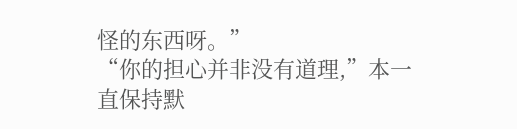怪的东西呀。”
“你的担心并非没有道理,”本一直保持默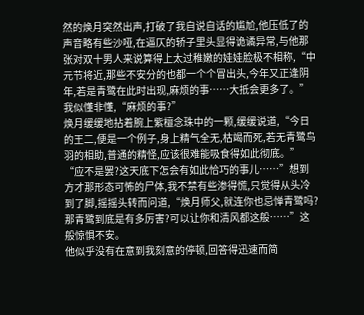然的焕月突然出声,打破了我自说自话的尴尬,他压低了的声音略有些沙哑,在逼仄的轿子里头显得诡谲异常,与他那张对双十男人来说算得上太过稚嫩的娃娃脸极不相称,“中元节将近,那些不安分的也都一个个冒出头,今年又正逢阴年,若是青鹭在此时出现,麻烦的事……大抵会更多了。”
我似懂非懂,“麻烦的事?”
焕月缓缓地拈着腕上紫檀念珠中的一颗,缓缓说道,“今日的王二,便是一个例子,身上精气全无,枯竭而死,若无青鹭鸟羽的相助,普通的精怪,应该很难能吸食得如此彻底。”
“应不是罢?这天底下怎会有如此恰巧的事儿……”想到方才那形态可怖的尸体,我不禁有些渗得慌,只觉得从头冷到了脚,摇摇头转而问道,“焕月师父,就连你也忌惮青鹭吗?那青鹭到底是有多厉害?可以让你和清风都这般……”这般惊惧不安。
他似乎没有在意到我刻意的停顿,回答得迅速而简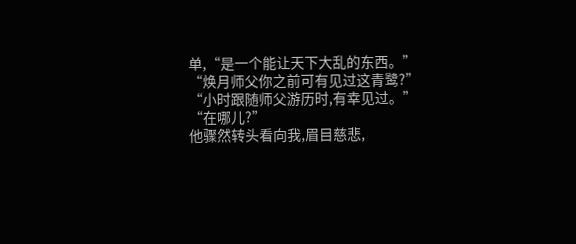单,“是一个能让天下大乱的东西。”
“焕月师父你之前可有见过这青鹭?”
“小时跟随师父游历时,有幸见过。”
“在哪儿?”
他骤然转头看向我,眉目慈悲,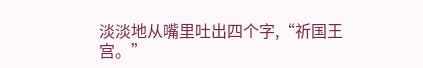淡淡地从嘴里吐出四个字,“祈国王宫。”